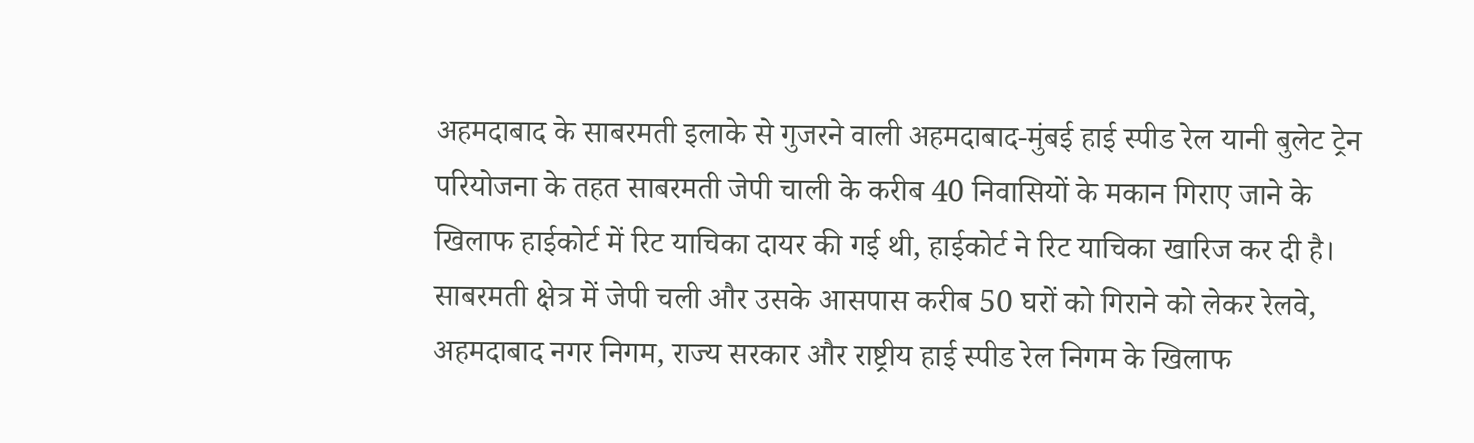अहमदाबाद के साबरमती इलाके से गुजरने वाली अहमदाबाद-मुंबई हाई स्पीड रेल यानी बुलेट ट्रेन परियोजना के तहत साबरमती जेपी चाली के करीब 40 निवासियों के मकान गिराए जाने के खिलाफ हाईकोर्ट में रिट याचिका दायर की गई थी, हाईकोर्ट ने रिट याचिका खारिज कर दी है।
साबरमती क्षेत्र में जेपी चली और उसके आसपास करीब 50 घरों को गिराने को लेकर रेलवे, अहमदाबाद नगर निगम, राज्य सरकार और राष्ट्रीय हाई स्पीड रेल निगम के खिलाफ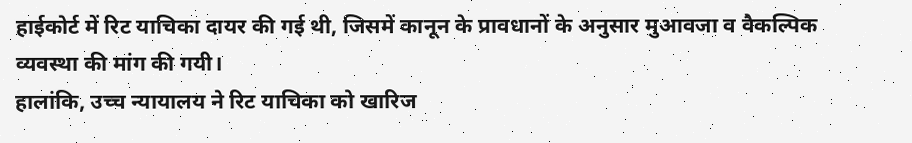हाईकोर्ट में रिट याचिका दायर की गई थी, जिसमें कानून के प्रावधानों के अनुसार मुआवजा व वैकल्पिक व्यवस्था की मांग की गयी।
हालांकि, उच्च न्यायालय ने रिट याचिका को खारिज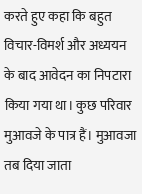करते हुए कहा कि बहुत विचार-विमर्श और अध्ययन के बाद आवेदन का निपटारा किया गया था। कुछ परिवार मुआवजे के पात्र हैं। मुआवजा तब दिया जाता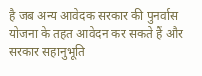है जब अन्य आवेदक सरकार की पुनर्वास योजना के तहत आवेदन कर सकते हैं और सरकार सहानुभूति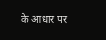के आधार पर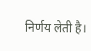निर्णय लेती है।